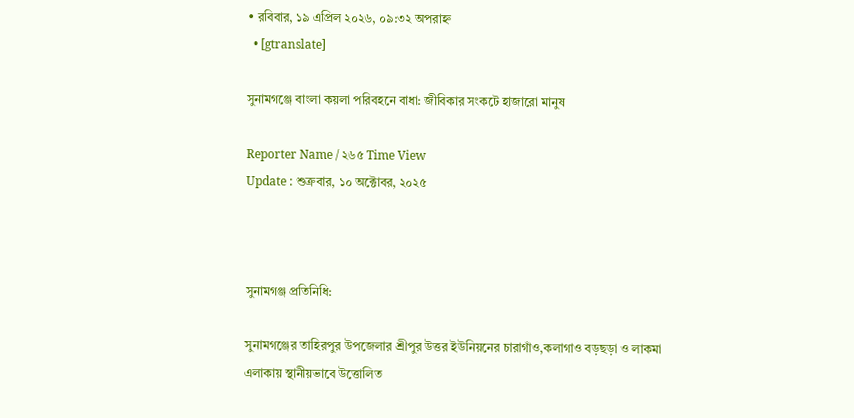• রবিবার, ১৯ এপ্রিল ২০২৬, ০৯:৩২ অপরাহ্ন
  • [gtranslate]

সুনামগঞ্জে বাংলা কয়লা পরিবহনে বাধা: জীবিকার সংকটে হাজারো মানুষ

Reporter Name / ২৬৫ Time View
Update : শুক্রবার, ১০ অক্টোবর, ২০২৫



সুনামগঞ্জ প্রতিনিধি:

সুনামগঞ্জের তাহিরপুর উপজেলার শ্রীপুর উত্তর ইউনিয়নের চারাগাঁও,কলাগাও বড়ছড়া ও লাকমা এলাকায় স্থানীয়ভাবে উত্তোলিত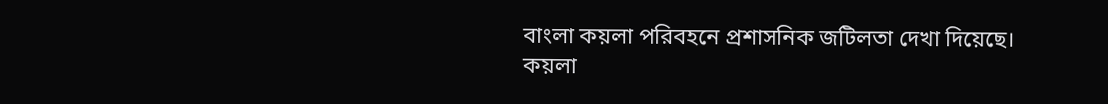বাংলা কয়লা পরিবহনে প্রশাসনিক জটিলতা দেখা দিয়েছে। কয়লা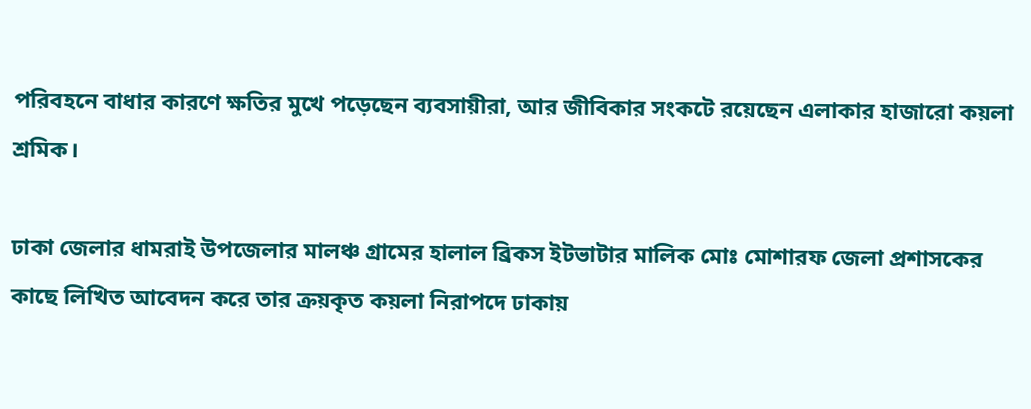পরিবহনে বাধার কারণে ক্ষতির মুখে পড়েছেন ব্যবসায়ীরা, আর জীবিকার সংকটে রয়েছেন এলাকার হাজারো কয়লা শ্রমিক।

ঢাকা জেলার ধামরাই উপজেলার মালঞ্চ গ্রামের হালাল ব্রিকস ইটভাটার মালিক মোঃ মোশারফ জেলা প্রশাসকের কাছে লিখিত আবেদন করে তার ক্রয়কৃত কয়লা নিরাপদে ঢাকায়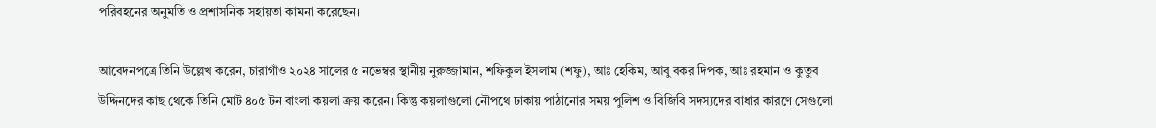পরিবহনের অনুমতি ও প্রশাসনিক সহায়তা কামনা করেছেন।

আবেদনপত্রে তিনি উল্লেখ করেন, চারাগাঁও ২০২৪ সালের ৫ নভেম্বর স্থানীয় নুরুজ্জামান, শফিকুল ইসলাম (শফু), আঃ হেকিম, আবু বকর দিপক, আঃ রহমান ও কুতুব উদ্দিনদের কাছ থেকে তিনি মোট ৪০৫ টন বাংলা কয়লা ক্রয় করেন। কিন্তু কয়লাগুলো নৌপথে ঢাকায় পাঠানোর সময় পুলিশ ও বিজিবি সদস্যদের বাধার কারণে সেগুলো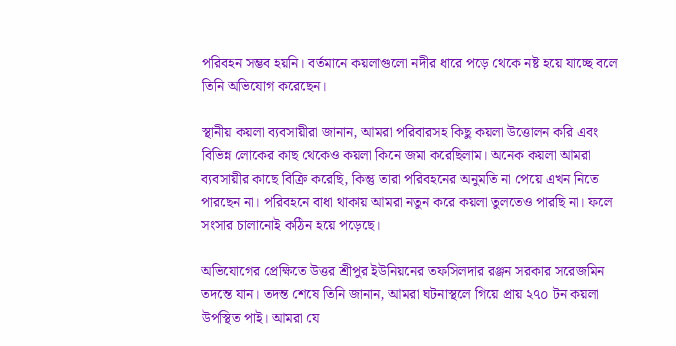পরিবহন সম্ভব হয়নি। বর্তমানে কয়লাগুলো নদীর ধারে পড়ে থেকে নষ্ট হয়ে যাচ্ছে বলে তিনি অভিযোগ করেছেন।

স্থানীয় কয়লা ব্যবসায়ীরা জানান, আমরা পরিবারসহ কিছু কয়লা উত্তোলন করি এবং বিভিন্ন লোকের কাছ থেকেও কয়লা কিনে জমা করেছিলাম। অনেক কয়লা আমরা ব্যবসায়ীর কাছে বিক্রি করেছি, কিন্তু তারা পরিবহনের অনুমতি না পেয়ে এখন নিতে পারছেন না। পরিবহনে বাধা থাকায় আমরা নতুন করে কয়লা তুলতেও পারছি না। ফলে সংসার চালানোই কঠিন হয়ে পড়েছে।

অভিযোগের প্রেক্ষিতে উত্তর শ্রীপুর ইউনিয়নের তফসিলদার রঞ্জন সরকার সরেজমিন তদন্তে যান। তদন্ত শেষে তিনি জানান, আমরা ঘটনাস্থলে গিয়ে প্রায় ২৭০ টন কয়লা উপস্থিত পাই। আমরা যে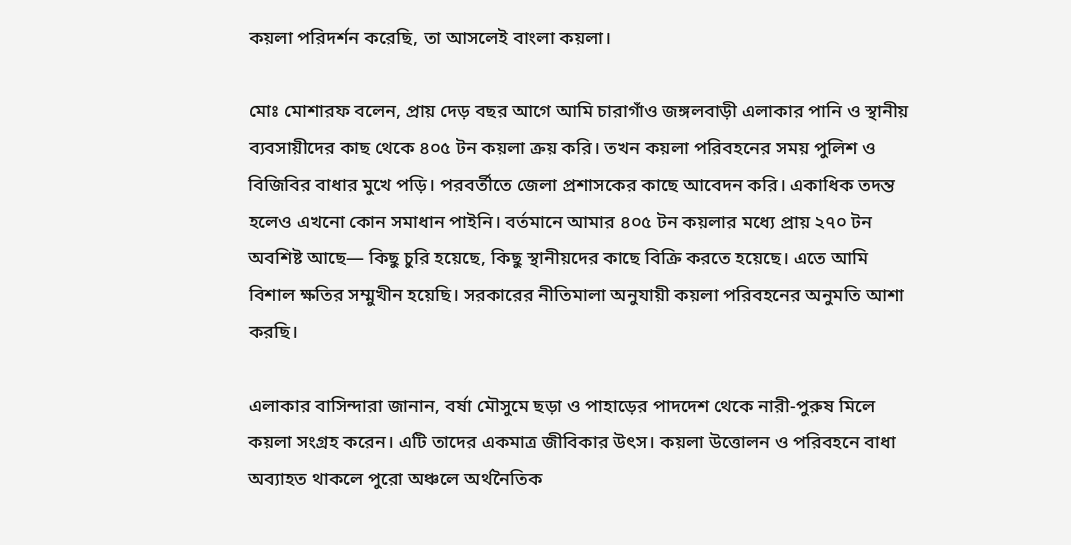কয়লা পরিদর্শন করেছি, তা আসলেই বাংলা কয়লা।

মোঃ মোশারফ বলেন, প্রায় দেড় বছর আগে আমি চারাগাঁও জঙ্গলবাড়ী এলাকার পানি ও স্থানীয় ব্যবসায়ীদের কাছ থেকে ৪০৫ টন কয়লা ক্রয় করি। তখন কয়লা পরিবহনের সময় পুলিশ ও বিজিবির বাধার মুখে পড়ি। পরবর্তীতে জেলা প্রশাসকের কাছে আবেদন করি। একাধিক তদন্ত হলেও এখনো কোন সমাধান পাইনি। বর্তমানে আমার ৪০৫ টন কয়লার মধ্যে প্রায় ২৭০ টন অবশিষ্ট আছে— কিছু চুরি হয়েছে, কিছু স্থানীয়দের কাছে বিক্রি করতে হয়েছে। এতে আমি বিশাল ক্ষতির সম্মুখীন হয়েছি। সরকারের নীতিমালা অনুযায়ী কয়লা পরিবহনের অনুমতি আশা করছি।

এলাকার বাসিন্দারা জানান, বর্ষা মৌসুমে ছড়া ও পাহাড়ের পাদদেশ থেকে নারী-পুরুষ মিলে কয়লা সংগ্রহ করেন। এটি তাদের একমাত্র জীবিকার উৎস। কয়লা উত্তোলন ও পরিবহনে বাধা অব্যাহত থাকলে পুরো অঞ্চলে অর্থনৈতিক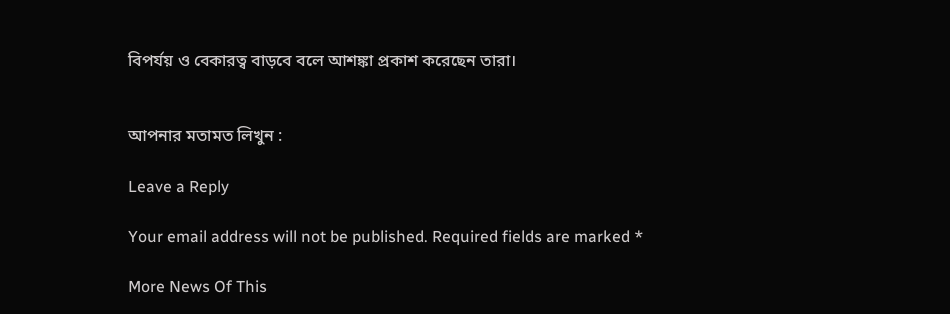বিপর্যয় ও বেকারত্ব বাড়বে বলে আশঙ্কা প্রকাশ করেছেন তারা।


আপনার মতামত লিখুন :

Leave a Reply

Your email address will not be published. Required fields are marked *

More News Of This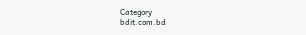Category
bdit.com.bd